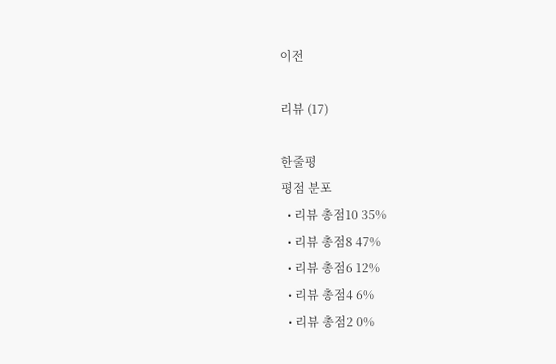이전

리뷰 (17)

한줄평
평점 분포
  • 리뷰 총점10 35%
  • 리뷰 총점8 47%
  • 리뷰 총점6 12%
  • 리뷰 총점4 6%
  • 리뷰 총점2 0%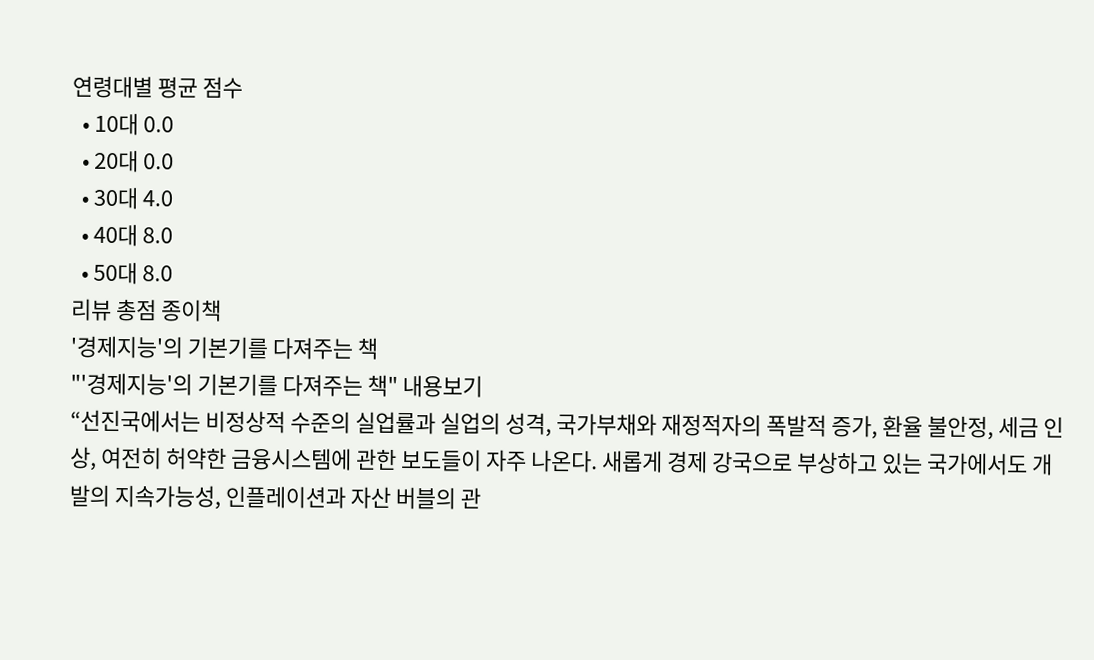연령대별 평균 점수
  • 10대 0.0
  • 20대 0.0
  • 30대 4.0
  • 40대 8.0
  • 50대 8.0
리뷰 총점 종이책
'경제지능'의 기본기를 다져주는 책
"'경제지능'의 기본기를 다져주는 책" 내용보기
“선진국에서는 비정상적 수준의 실업률과 실업의 성격, 국가부채와 재정적자의 폭발적 증가, 환율 불안정, 세금 인상, 여전히 허약한 금융시스템에 관한 보도들이 자주 나온다. 새롭게 경제 강국으로 부상하고 있는 국가에서도 개발의 지속가능성, 인플레이션과 자산 버블의 관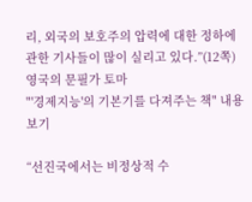리, 외국의 보호주의 압력에 대한 정하에 관한 기사들이 많이 실리고 있다.”(12쪽)   영국의 문필가 토마
"'경제지능'의 기본기를 다져주는 책" 내용보기

“선진국에서는 비정상적 수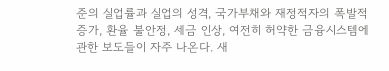준의 실업률과 실업의 성격, 국가부채와 재정적자의 폭발적 증가, 환율 불안정, 세금 인상, 여전히 허약한 금융시스템에 관한 보도들이 자주 나온다. 새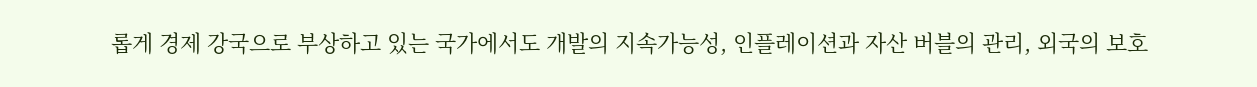롭게 경제 강국으로 부상하고 있는 국가에서도 개발의 지속가능성, 인플레이션과 자산 버블의 관리, 외국의 보호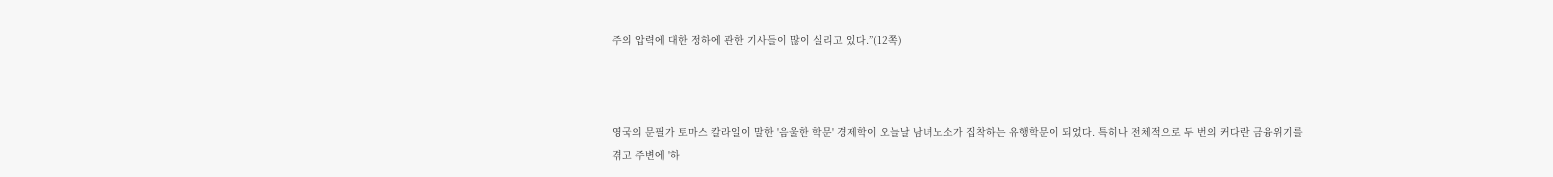주의 압력에 대한 정하에 관한 기사들이 많이 실리고 있다.”(12쪽)



영국의 문필가 토마스 칼라일이 말한 '음울한 학문' 경제학이 오늘날 남녀노소가 집착하는 유행학문이 되었다. 특히나 전체적으로 두 번의 커다란 금융위기를 겪고 주변에 '하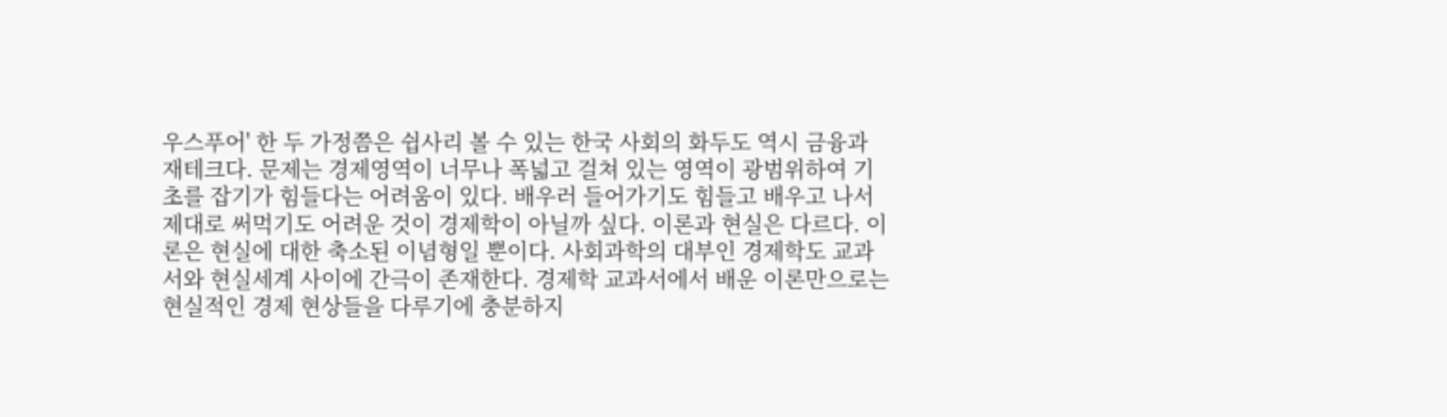우스푸어' 한 두 가정쯤은 쉽사리 볼 수 있는 한국 사회의 화두도 역시 금융과 재테크다. 문제는 경제영역이 너무나 폭넓고 걸쳐 있는 영역이 광범위하여 기초를 잡기가 힘들다는 어려움이 있다. 배우러 들어가기도 힘들고 배우고 나서 제대로 써먹기도 어려운 것이 경제학이 아닐까 싶다. 이론과 현실은 다르다. 이론은 현실에 대한 축소된 이념형일 뿐이다. 사회과학의 대부인 경제학도 교과서와 현실세계 사이에 간극이 존재한다. 경제학 교과서에서 배운 이론만으로는 현실적인 경제 현상들을 다루기에 충분하지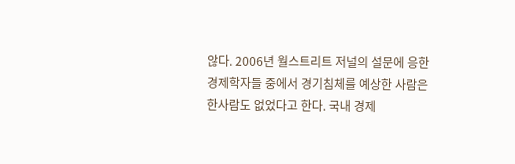않다. 2006년 월스트리트 저널의 설문에 응한 경제학자들 중에서 경기침체를 예상한 사람은 한사람도 없었다고 한다. 국내 경제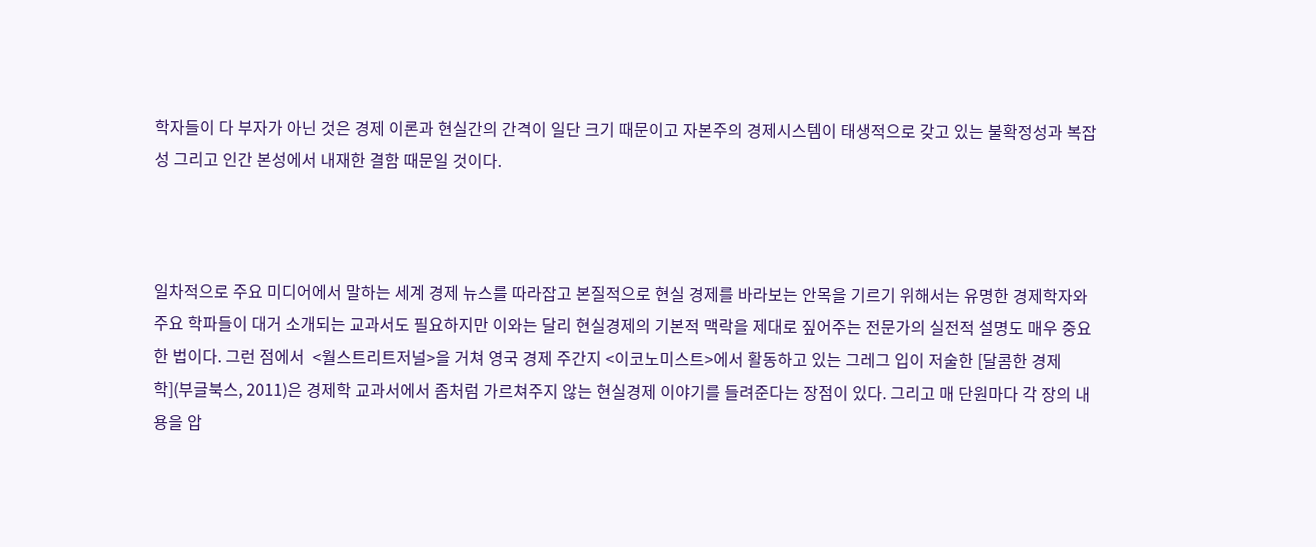학자들이 다 부자가 아닌 것은 경제 이론과 현실간의 간격이 일단 크기 때문이고 자본주의 경제시스템이 태생적으로 갖고 있는 불확정성과 복잡성 그리고 인간 본성에서 내재한 결함 때문일 것이다.



일차적으로 주요 미디어에서 말하는 세계 경제 뉴스를 따라잡고 본질적으로 현실 경제를 바라보는 안목을 기르기 위해서는 유명한 경제학자와 주요 학파들이 대거 소개되는 교과서도 필요하지만 이와는 달리 현실경제의 기본적 맥락을 제대로 짚어주는 전문가의 실전적 설명도 매우 중요한 법이다. 그런 점에서  <월스트리트저널>을 거쳐 영국 경제 주간지 <이코노미스트>에서 활동하고 있는 그레그 입이 저술한 [달콤한 경제학](부글북스, 2011)은 경제학 교과서에서 좀처럼 가르쳐주지 않는 현실경제 이야기를 들려준다는 장점이 있다. 그리고 매 단원마다 각 장의 내용을 압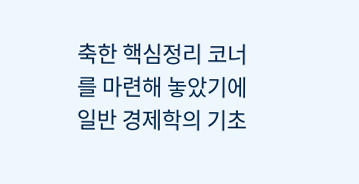축한 핵심정리 코너를 마련해 놓았기에 일반 경제학의 기초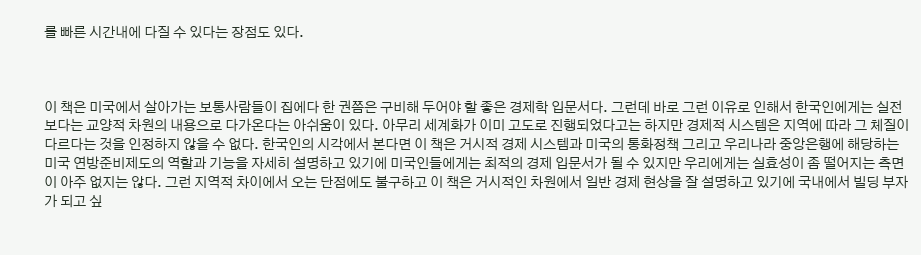를 빠른 시간내에 다질 수 있다는 장점도 있다.



이 책은 미국에서 살아가는 보통사람들이 집에다 한 권쯤은 구비해 두어야 할 좋은 경제학 입문서다. 그런데 바로 그런 이유로 인해서 한국인에게는 실전보다는 교양적 차원의 내용으로 다가온다는 아쉬움이 있다. 아무리 세계화가 이미 고도로 진행되었다고는 하지만 경제적 시스템은 지역에 따라 그 체질이 다르다는 것을 인정하지 않을 수 없다. 한국인의 시각에서 본다면 이 책은 거시적 경제 시스템과 미국의 통화정책 그리고 우리나라 중앙은행에 해당하는 미국 연방준비제도의 역할과 기능을 자세히 설명하고 있기에 미국인들에게는 최적의 경제 입문서가 될 수 있지만 우리에게는 실효성이 좀 떨어지는 측면이 아주 없지는 않다. 그런 지역적 차이에서 오는 단점에도 불구하고 이 책은 거시적인 차원에서 일반 경제 현상을 잘 설명하고 있기에 국내에서 빌딩 부자가 되고 싶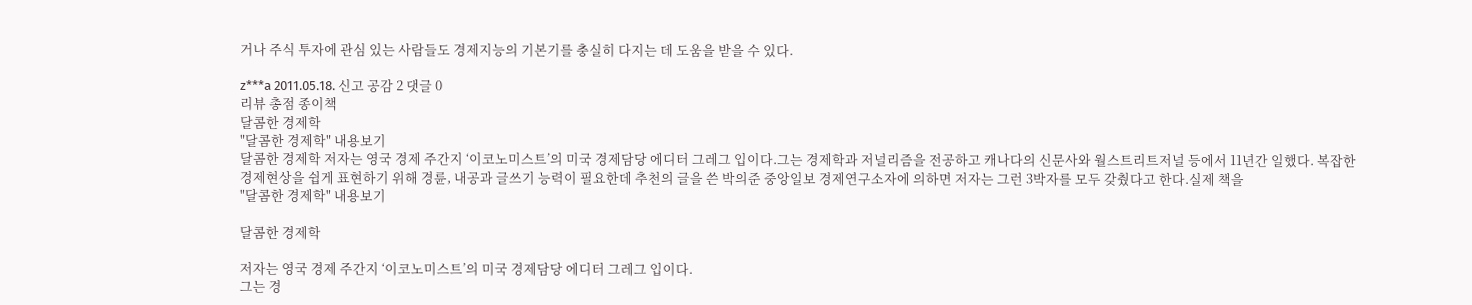거나 주식 투자에 관심 있는 사람들도 경제지능의 기본기를 충실히 다지는 데 도움을 받을 수 있다.

z***a 2011.05.18. 신고 공감 2 댓글 0
리뷰 총점 종이책
달콤한 경제학
"달콤한 경제학" 내용보기
달콤한 경제학 저자는 영국 경제 주간지 ‘이코노미스트’의 미국 경제담당 에디터 그레그 입이다.그는 경제학과 저널리즘을 전공하고 캐나다의 신문사와 월스트리트저널 등에서 11년간 일했다. 복잡한 경제현상을 쉽게 표현하기 위해 경륜, 내공과 글쓰기 능력이 필요한데 추천의 글을 쓴 박의준 중앙일보 경제연구소자에 의하면 저자는 그런 3박자를 모두 갖췄다고 한다.실제 책을
"달콤한 경제학" 내용보기

달콤한 경제학

저자는 영국 경제 주간지 ‘이코노미스트’의 미국 경제담당 에디터 그레그 입이다.
그는 경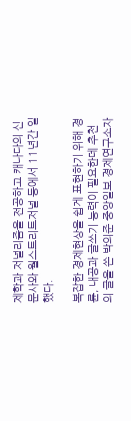제학과 저널리즘을 전공하고 캐나다의 신문사와 월스트리트저널 등에서 11년간 일했다.

복잡한 경제현상을 쉽게 표현하기 위해 경륜, 내공과 글쓰기 능력이 필요한데 추천의 글을 쓴 박의준 중앙일보 경제연구소자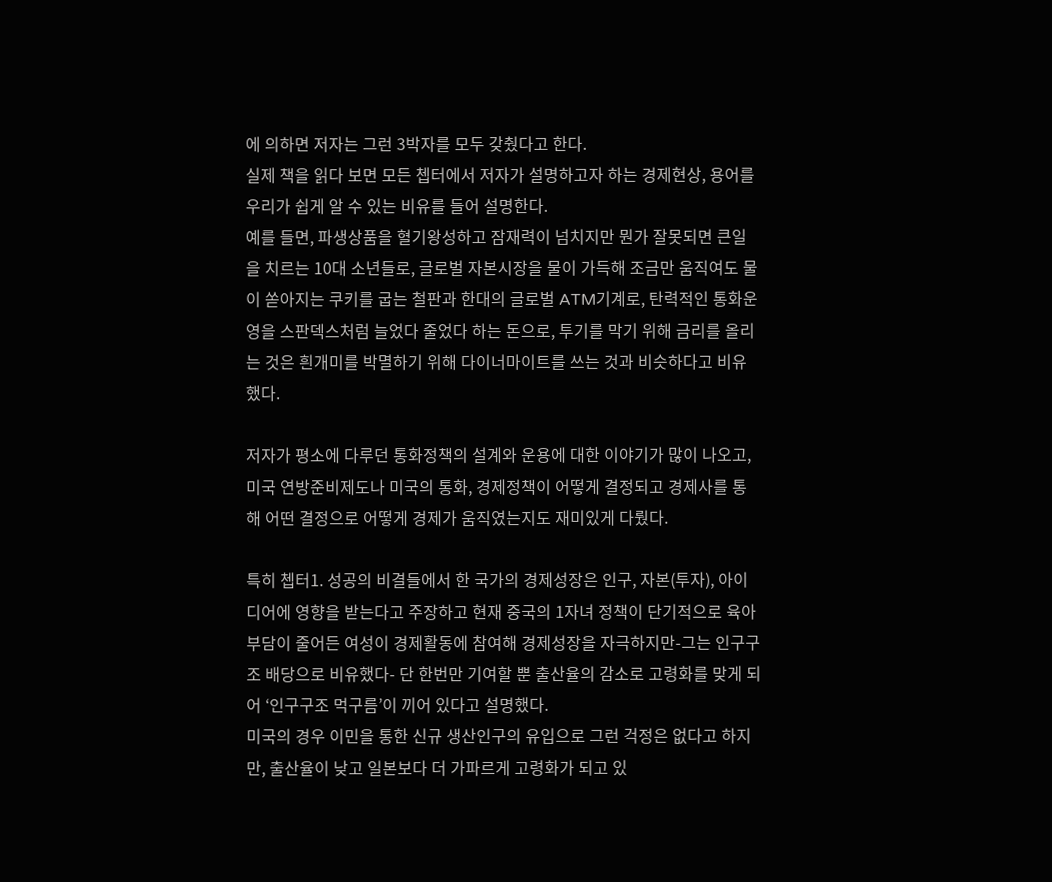에 의하면 저자는 그런 3박자를 모두 갖췄다고 한다.
실제 책을 읽다 보면 모든 쳅터에서 저자가 설명하고자 하는 경제현상, 용어를 우리가 쉽게 알 수 있는 비유를 들어 설명한다.
예를 들면, 파생상품을 혈기왕성하고 잠재력이 넘치지만 뭔가 잘못되면 큰일을 치르는 10대 소년들로, 글로벌 자본시장을 물이 가득해 조금만 움직여도 물이 쏟아지는 쿠키를 굽는 철판과 한대의 글로벌 ATM기계로, 탄력적인 통화운영을 스판덱스처럼 늘었다 줄었다 하는 돈으로, 투기를 막기 위해 금리를 올리는 것은 흰개미를 박멸하기 위해 다이너마이트를 쓰는 것과 비슷하다고 비유했다.

저자가 평소에 다루던 통화정책의 설계와 운용에 대한 이야기가 많이 나오고, 미국 연방준비제도나 미국의 통화, 경제정책이 어떻게 결정되고 경제사를 통해 어떤 결정으로 어떻게 경제가 움직였는지도 재미있게 다뤘다.

특히 쳅터1. 성공의 비결들에서 한 국가의 경제성장은 인구, 자본(투자), 아이디어에 영향을 받는다고 주장하고 현재 중국의 1자녀 정책이 단기적으로 육아부담이 줄어든 여성이 경제활동에 참여해 경제성장을 자극하지만-그는 인구구조 배당으로 비유했다- 단 한번만 기여할 뿐 출산율의 감소로 고령화를 맞게 되어 ‘인구구조 먹구름’이 끼어 있다고 설명했다.
미국의 경우 이민을 통한 신규 생산인구의 유입으로 그런 걱정은 없다고 하지만, 출산율이 낮고 일본보다 더 가파르게 고령화가 되고 있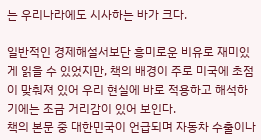는 우리나라에도 시사하는 바가 크다.

일반적인 경제해설서보단 흥미로운 비유로 재미있게 읽을 수 있었지만, 책의 배경이 주로 미국에 초점이 맞춰져 있어 우리 현실에 바로 적용하고 해석하기에는 조금 거리감이 있어 보인다.
책의 본문 중 대한민국이 언급되며 자동차 수출이나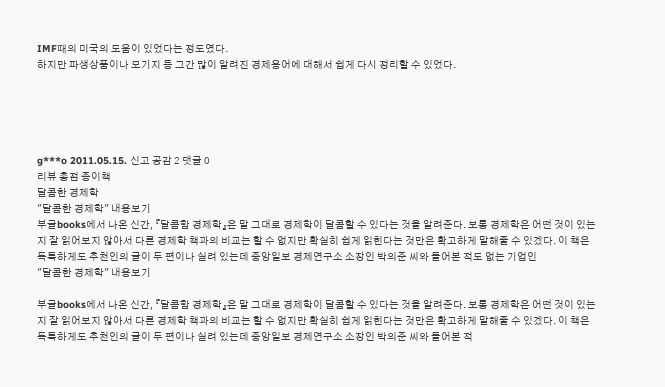IMF때의 미국의 도움이 있었다는 정도였다.
하지만 파생상품이나 모기지 등 그간 많이 알려진 경제용어에 대해서 쉽게 다시 정리할 수 있었다.





g***o 2011.05.15. 신고 공감 2 댓글 0
리뷰 총점 종이책
달콤한 경제학
"달콤한 경제학" 내용보기
부글books에서 나온 신간, 『달콤함 경제학』은 말 그대로 경제학이 달콤할 수 있다는 것을 알려준다. 보통 경제학은 어떤 것이 있는지 잘 읽어보지 않아서 다른 경제학 책과의 비교는 할 수 없지만 확실히 쉽게 읽힌다는 것만은 확고하게 말해줄 수 있겠다. 이 책은 독특하게도 추천인의 글이 두 편이나 실려 있는데 중앙일보 경제연구소 소장인 박의준 씨와 들어본 적도 없는 기업인
"달콤한 경제학" 내용보기

부글books에서 나온 신간, 『달콤함 경제학』은 말 그대로 경제학이 달콤할 수 있다는 것을 알려준다. 보통 경제학은 어떤 것이 있는지 잘 읽어보지 않아서 다른 경제학 책과의 비교는 할 수 없지만 확실히 쉽게 읽힌다는 것만은 확고하게 말해줄 수 있겠다. 이 책은 독특하게도 추천인의 글이 두 편이나 실려 있는데 중앙일보 경제연구소 소장인 박의준 씨와 들어본 적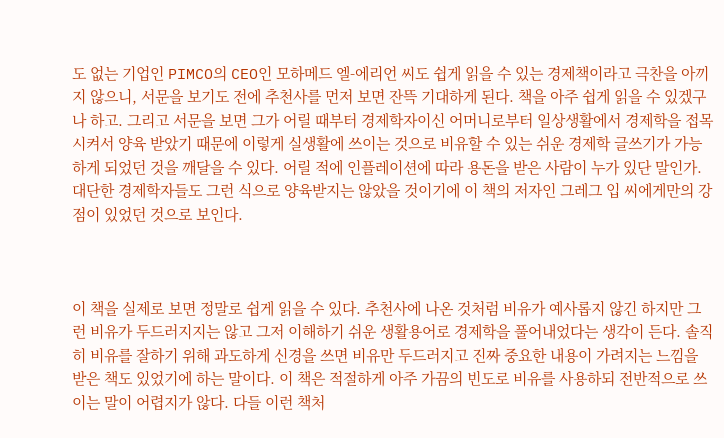도 없는 기업인 PIMCO의 CEO인 모하메드 엘-에리언 씨도 쉽게 읽을 수 있는 경제책이라고 극찬을 아끼지 않으니, 서문을 보기도 전에 추천사를 먼저 보면 잔뜩 기대하게 된다. 책을 아주 쉽게 읽을 수 있겠구나 하고. 그리고 서문을 보면 그가 어릴 때부터 경제학자이신 어머니로부터 일상생활에서 경제학을 접목시켜서 양육 받았기 때문에 이렇게 실생활에 쓰이는 것으로 비유할 수 있는 쉬운 경제학 글쓰기가 가능하게 되었던 것을 깨달을 수 있다. 어릴 적에 인플레이션에 따라 용돈을 받은 사람이 누가 있단 말인가. 대단한 경제학자들도 그런 식으로 양육받지는 않았을 것이기에 이 책의 저자인 그레그 입 씨에게만의 강점이 있었던 것으로 보인다.



이 책을 실제로 보면 정말로 쉽게 읽을 수 있다. 추천사에 나온 것처럼 비유가 예사롭지 않긴 하지만 그런 비유가 두드러지지는 않고 그저 이해하기 쉬운 생활용어로 경제학을 풀어내었다는 생각이 든다. 솔직히 비유를 잘하기 위해 과도하게 신경을 쓰면 비유만 두드러지고 진짜 중요한 내용이 가려지는 느낌을 받은 책도 있었기에 하는 말이다. 이 책은 적절하게 아주 가끔의 빈도로 비유를 사용하되 전반적으로 쓰이는 말이 어렵지가 않다. 다들 이런 책처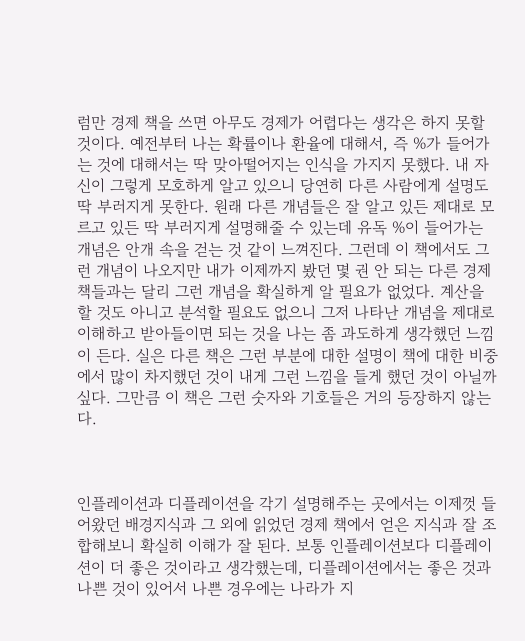럼만 경제 책을 쓰면 아무도 경제가 어렵다는 생각은 하지 못할 것이다. 예전부터 나는 확률이나 환율에 대해서, 즉 %가 들어가는 것에 대해서는 딱 맞아떨어지는 인식을 가지지 못했다. 내 자신이 그렇게 모호하게 알고 있으니 당연히 다른 사람에게 설명도 딱 부러지게 못한다. 원래 다른 개념들은 잘 알고 있든 제대로 모르고 있든 딱 부러지게 설명해줄 수 있는데 유독 %이 들어가는 개념은 안개 속을 걷는 것 같이 느껴진다. 그런데 이 책에서도 그런 개념이 나오지만 내가 이제까지 봤던 몇 권 안 되는 다른 경제 책들과는 달리 그런 개념을 확실하게 알 필요가 없었다. 계산을 할 것도 아니고 분석할 필요도 없으니 그저 나타난 개념을 제대로 이해하고 받아들이면 되는 것을 나는 좀 과도하게 생각했던 느낌이 든다. 실은 다른 책은 그런 부분에 대한 설명이 책에 대한 비중에서 많이 차지했던 것이 내게 그런 느낌을 들게 했던 것이 아닐까 싶다. 그만큼 이 책은 그런 숫자와 기호들은 거의 등장하지 않는다.



인플레이션과 디플레이션을 각기 설명해주는 곳에서는 이제껏 들어왔던 배경지식과 그 외에 읽었던 경제 책에서 얻은 지식과 잘 조합해보니 확실히 이해가 잘 된다. 보통 인플레이션보다 디플레이션이 더 좋은 것이라고 생각했는데, 디플레이션에서는 좋은 것과 나쁜 것이 있어서 나쁜 경우에는 나라가 지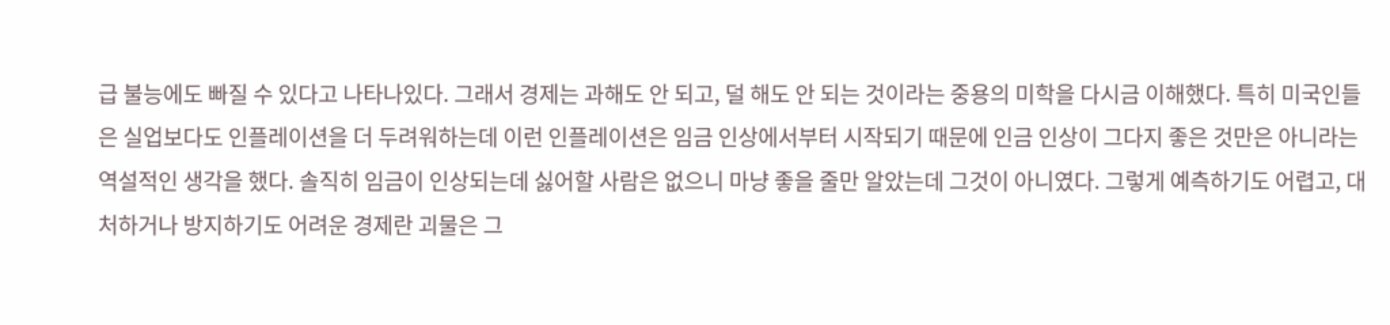급 불능에도 빠질 수 있다고 나타나있다. 그래서 경제는 과해도 안 되고, 덜 해도 안 되는 것이라는 중용의 미학을 다시금 이해했다. 특히 미국인들은 실업보다도 인플레이션을 더 두려워하는데 이런 인플레이션은 임금 인상에서부터 시작되기 때문에 인금 인상이 그다지 좋은 것만은 아니라는 역설적인 생각을 했다. 솔직히 임금이 인상되는데 싫어할 사람은 없으니 마냥 좋을 줄만 알았는데 그것이 아니였다. 그렇게 예측하기도 어렵고, 대처하거나 방지하기도 어려운 경제란 괴물은 그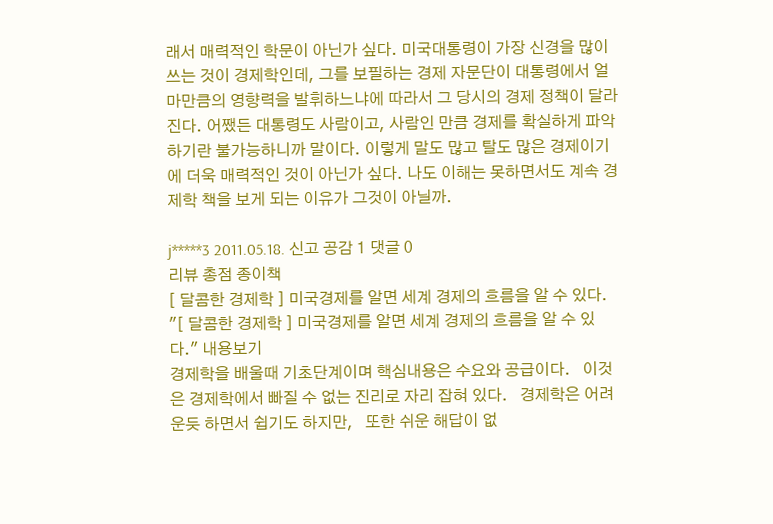래서 매력적인 학문이 아닌가 싶다. 미국대통령이 가장 신경을 많이 쓰는 것이 경제학인데, 그를 보필하는 경제 자문단이 대통령에서 얼마만큼의 영향력을 발휘하느냐에 따라서 그 당시의 경제 정책이 달라진다. 어쨌든 대통령도 사람이고, 사람인 만큼 경제를 확실하게 파악하기란 불가능하니까 말이다. 이렇게 말도 많고 탈도 많은 경제이기에 더욱 매력적인 것이 아닌가 싶다. 나도 이해는 못하면서도 계속 경제학 책을 보게 되는 이유가 그것이 아닐까.

j*****3 2011.05.18. 신고 공감 1 댓글 0
리뷰 총점 종이책
[ 달콤한 경제학 ] 미국경제를 알면 세계 경제의 흐름을 알 수 있다.
"[ 달콤한 경제학 ] 미국경제를 알면 세계 경제의 흐름을 알 수 있다." 내용보기
경제학을 배울때 기초단계이며 핵심내용은 수요와 공급이다.   이것은 경제학에서 빠질 수 없는 진리로 자리 잡혀 있다.   경제학은 어려운듯 하면서 쉽기도 하지만,   또한 쉬운 해답이 없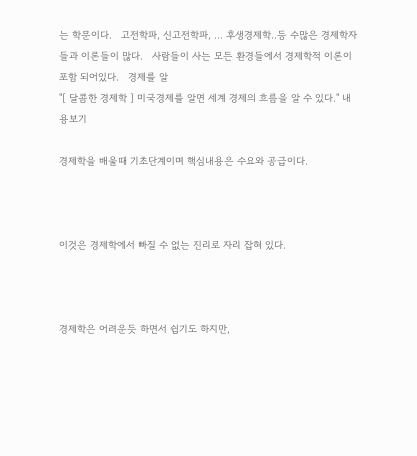는 학문이다.   고전학파, 신고전학파, ... 후생경제학..등 수많은 경제학자들과 이론들이 많다.   사람들이 사는 모든 환경들에서 경제학적 이론이 포함 되어있다.   경제를 알
"[ 달콤한 경제학 ] 미국경제를 알면 세계 경제의 흐름을 알 수 있다." 내용보기

경제학을 배울때 기초단계이며 핵심내용은 수요와 공급이다.



이것은 경제학에서 빠질 수 없는 진리로 자리 잡혀 있다.



경제학은 어려운듯 하면서 쉽기도 하지만,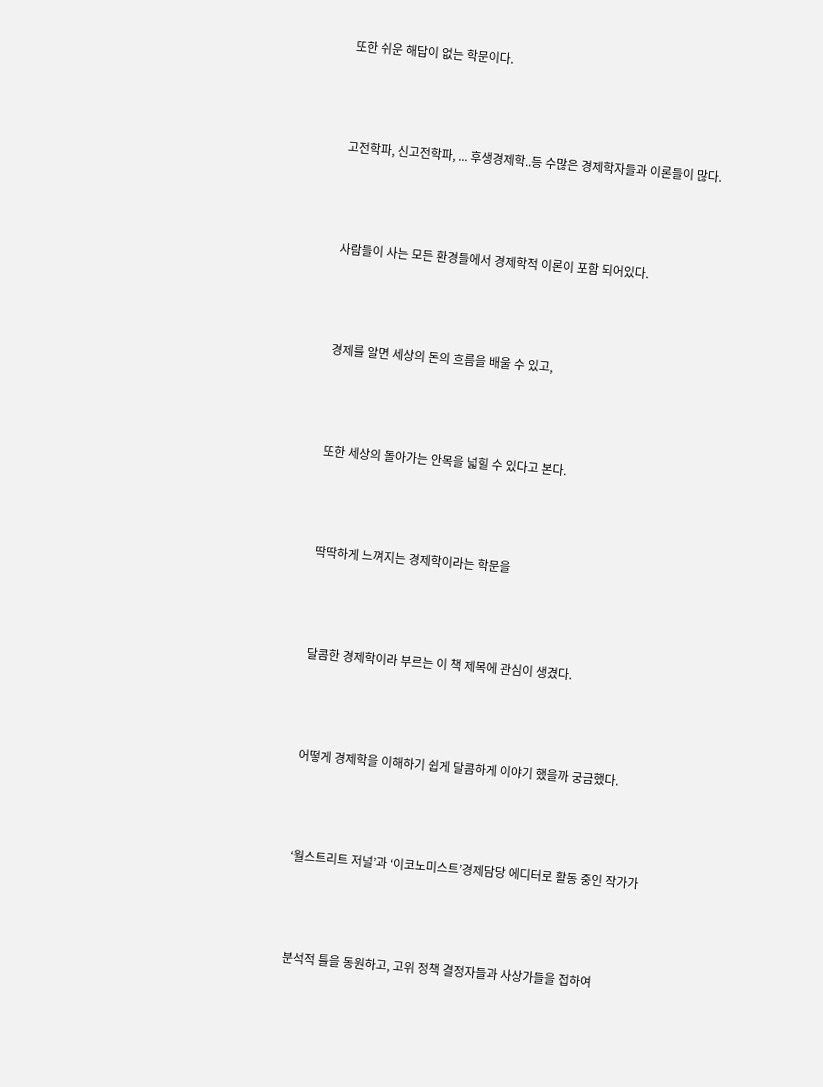또한 쉬운 해답이 없는 학문이다.



고전학파, 신고전학파, ... 후생경제학..등 수많은 경제학자들과 이론들이 많다.



사람들이 사는 모든 환경들에서 경제학적 이론이 포함 되어있다.



경제를 알면 세상의 돈의 흐름을 배울 수 있고,



또한 세상의 돌아가는 안목을 넓힐 수 있다고 본다.



딱딱하게 느껴지는 경제학이라는 학문을



달콤한 경제학이라 부르는 이 책 제목에 관심이 생겼다.



어떻게 경제학을 이해하기 쉽게 달콤하게 이야기 했을까 궁금했다.



‘월스트리트 저널’과 ‘이코노미스트’경제담당 에디터로 활동 중인 작가가



분석적 틀을 동원하고, 고위 정책 결정자들과 사상가들을 접하여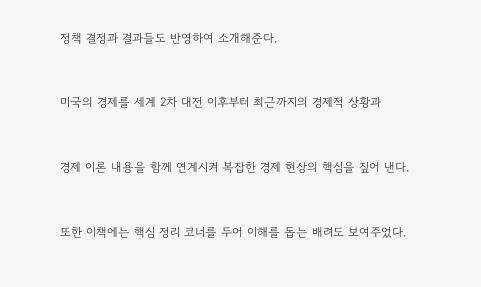정책 결정과 결과들도 반영하여 소개해준다.



미국의 경제를 세계 2차 대전 이후부터 최근까지의 경제적 상황과



경제 이론 내용을 함께 연계시켜 복잡한 경제 현상의 핵심을 짚어 낸다.



또한 이책에는 핵심 정리 코너를 두어 이해를 돕는 배려도 보여주었다.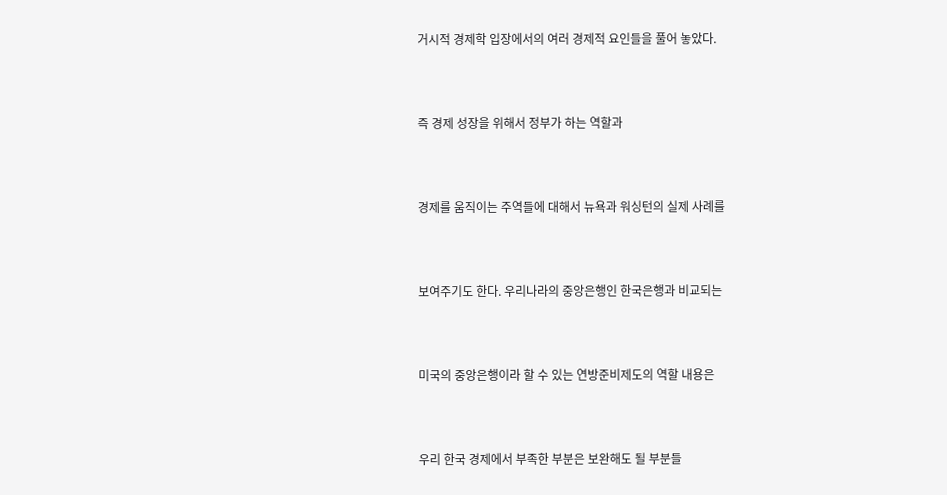거시적 경제학 입장에서의 여러 경제적 요인들을 풀어 놓았다.



즉 경제 성장을 위해서 정부가 하는 역할과



경제를 움직이는 주역들에 대해서 뉴욕과 워싱턴의 실제 사례를



보여주기도 한다. 우리나라의 중앙은행인 한국은행과 비교되는



미국의 중앙은행이라 할 수 있는 연방준비제도의 역할 내용은



우리 한국 경제에서 부족한 부분은 보완해도 될 부분들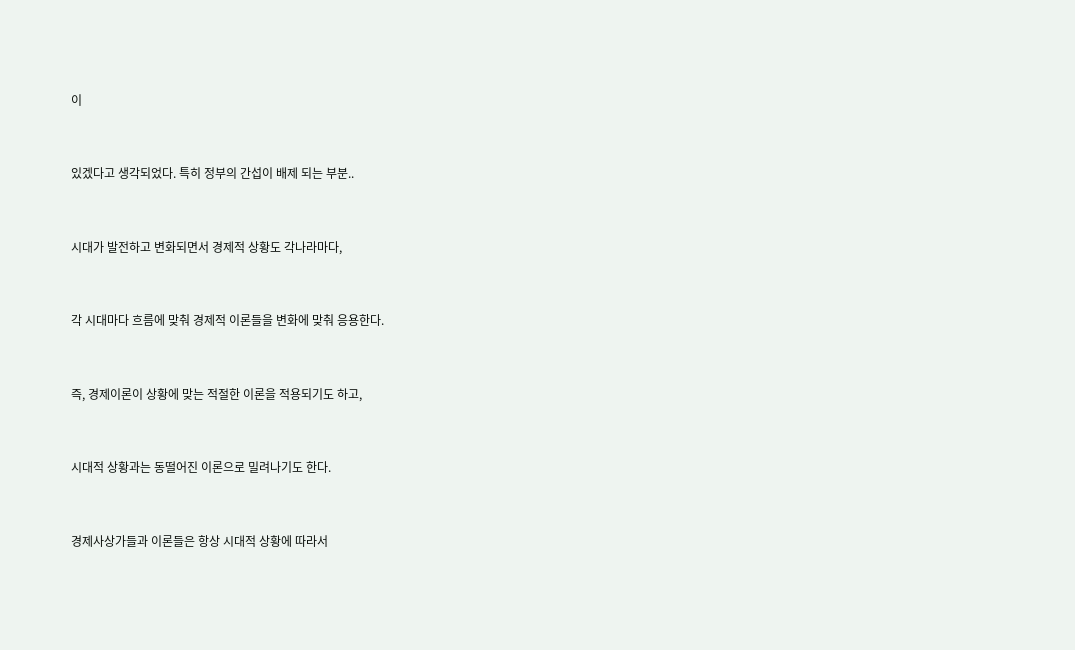이



있겠다고 생각되었다. 특히 정부의 간섭이 배제 되는 부분..



시대가 발전하고 변화되면서 경제적 상황도 각나라마다,



각 시대마다 흐름에 맞춰 경제적 이론들을 변화에 맞춰 응용한다.



즉, 경제이론이 상황에 맞는 적절한 이론을 적용되기도 하고,



시대적 상황과는 동떨어진 이론으로 밀려나기도 한다.



경제사상가들과 이론들은 항상 시대적 상황에 따라서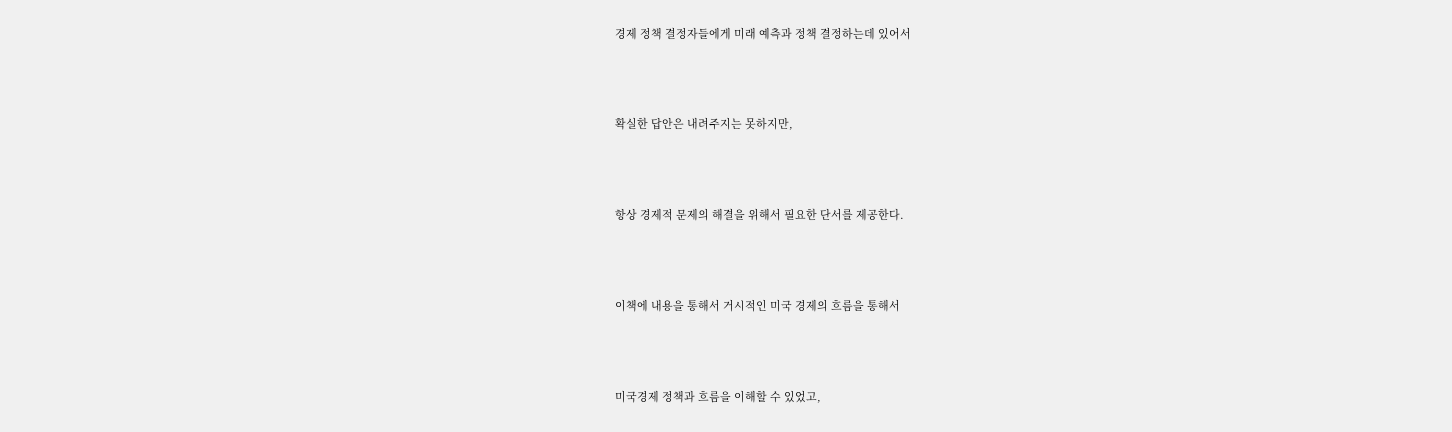경제 정책 결정자들에게 미래 예측과 정책 결정하는데 있어서



확실한 답안은 내려주지는 못하지만,



항상 경제적 문제의 해결을 위해서 필요한 단서를 제공한다.



이책에 내용을 통해서 거시적인 미국 경제의 흐름을 통해서



미국경제 정책과 흐름을 이해할 수 있었고,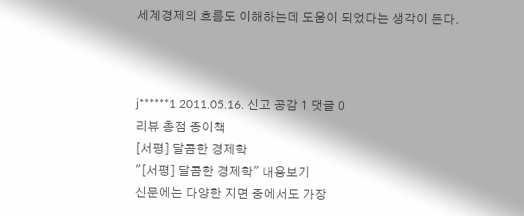세계경제의 흐름도 이해하는데 도움이 되었다는 생각이 든다.



j******1 2011.05.16. 신고 공감 1 댓글 0
리뷰 총점 종이책
[서평] 달콤한 경제학
"[서평] 달콤한 경제학" 내용보기
신문에는 다양한 지면 중에서도 가장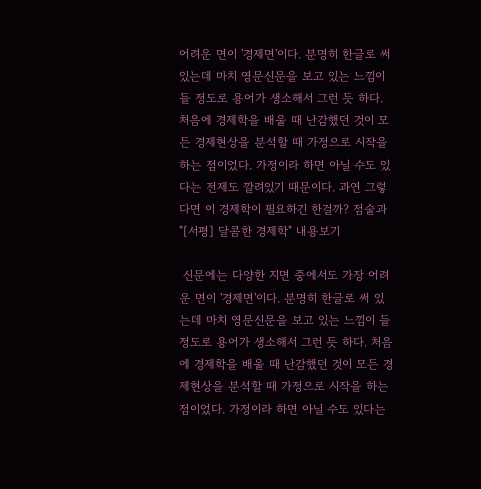어려운 면이 '경제면'이다. 분명히 한글로 써 있는데 마치 영문신문을 보고 있는 느낌이 들 정도로 용어가 생소해서 그런 듯 하다. 처음에 경제학을 배울 때 난감했던 것이 모든 경제현상을 분석할 때 가정으로 시작을 하는 점이었다. 가정이라 하면 아닐 수도 있다는 전제도 깔려있기 때문이다. 과연 그렇다면 이 경제학이 필요하긴 한걸까? 점술과
"[서평] 달콤한 경제학" 내용보기

 신문에는 다양한 지면 중에서도 가장 어려운 면이 '경제면'이다. 분명히 한글로 써 있는데 마치 영문신문을 보고 있는 느낌이 들 정도로 용어가 생소해서 그런 듯 하다. 처음에 경제학을 배울 때 난감했던 것이 모든 경제현상을 분석할 때 가정으로 시작을 하는 점이었다. 가정이라 하면 아닐 수도 있다는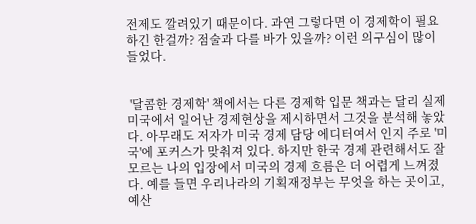전제도 깔려있기 때문이다. 과연 그렇다면 이 경제학이 필요하긴 한걸까? 점술과 다를 바가 있을까? 이런 의구심이 많이 들었다.


 '달콤한 경제학' 책에서는 다른 경제학 입문 책과는 달리 실제 미국에서 일어난 경제현상을 제시하면서 그것을 분석해 놓았다. 아무래도 저자가 미국 경제 담당 에디터여서 인지 주로 '미국'에 포커스가 맞춰져 있다. 하지만 한국 경제 관련해서도 잘 모르는 나의 입장에서 미국의 경제 흐름은 더 어렵게 느껴졌다. 예를 들면 우리나라의 기획재정부는 무엇을 하는 곳이고, 예산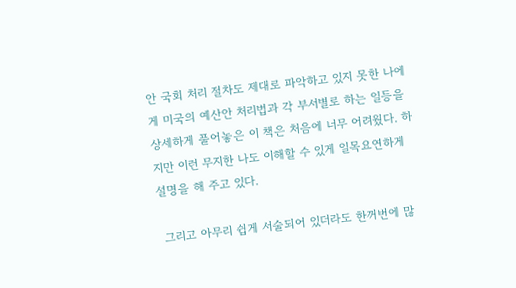안 국회 처리 절차도 제대로 파악하고 있지 못한 나에게 미국의 예산안 처리법과 각 부서별로 하는 일등을 상세하게 풀어놓은 이 책은 처음에 너무 어려웠다. 하지만 이런 무지한 나도 이해할 수 있게 일목요연하게 설명을 해 주고 있다.

 그리고 아무리 쉽게 서술되어 있더라도 한꺼번에 많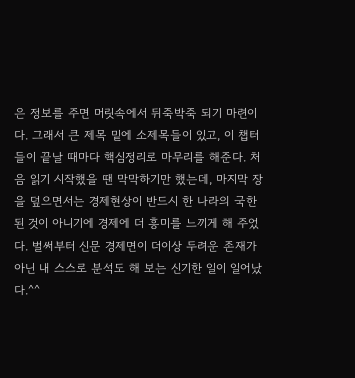은 정보를 주면 머릿속에서 뒤죽박죽 되기 마련이다. 그래서 큰 제목 밑에 소제목들이 있고, 이 챕터들이 끝날 때마다 핵심정리로 마무리를 해준다. 처음 읽기 시작했을 땐 막막하기만 했는데, 마지막 장을 덮으면서는 경제현상이 반드시 한 나라의 국한 된 것이 아니기에 경제에 더 흥미를 느끼게 해 주었다. 벌써부터 신문 경제면이 더이상 두려운 존재가 아닌 내 스스로 분석도 해 보는 신기한 일이 일어났다.^^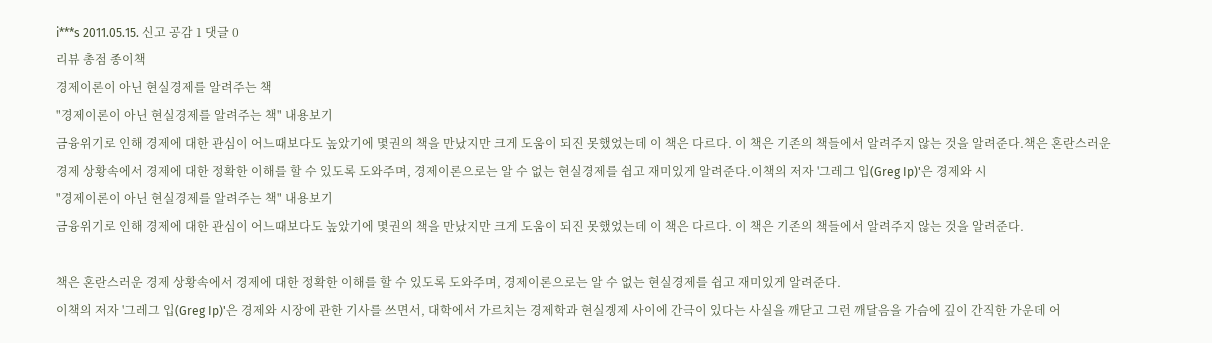i***s 2011.05.15. 신고 공감 1 댓글 0
리뷰 총점 종이책
경제이론이 아닌 현실경제를 알려주는 책
"경제이론이 아닌 현실경제를 알려주는 책" 내용보기
금융위기로 인해 경제에 대한 관심이 어느때보다도 높았기에 몇권의 책을 만났지만 크게 도움이 되진 못했었는데 이 책은 다르다. 이 책은 기존의 책들에서 알려주지 않는 것을 알려준다.책은 혼란스러운 경제 상황속에서 경제에 대한 정확한 이해를 할 수 있도록 도와주며, 경제이론으로는 알 수 없는 현실경제를 쉽고 재미있게 알려준다.이책의 저자 '그레그 입(Greg Ip)'은 경제와 시
"경제이론이 아닌 현실경제를 알려주는 책" 내용보기
금융위기로 인해 경제에 대한 관심이 어느때보다도 높았기에 몇권의 책을 만났지만 크게 도움이 되진 못했었는데 이 책은 다르다. 이 책은 기존의 책들에서 알려주지 않는 것을 알려준다.

책은 혼란스러운 경제 상황속에서 경제에 대한 정확한 이해를 할 수 있도록 도와주며, 경제이론으로는 알 수 없는 현실경제를 쉽고 재미있게 알려준다.
이책의 저자 '그레그 입(Greg Ip)'은 경제와 시장에 관한 기사를 쓰면서, 대학에서 가르치는 경제학과 현실곙제 사이에 간극이 있다는 사실을 깨닫고 그런 깨달음을 가슴에 깊이 간직한 가운데 어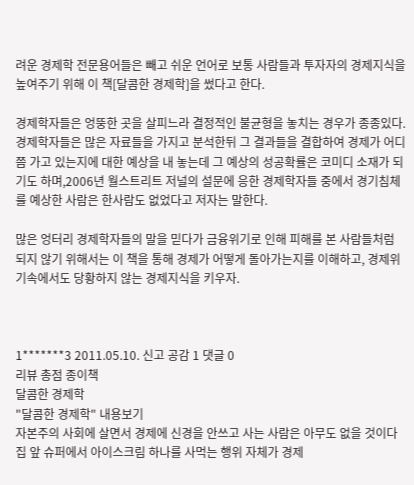려운 경제학 전문용어들은 빼고 쉬운 언어로 보통 사람들과 투자자의 경제지식을 높여주기 위해 이 책[달콤한 경제학]을 썼다고 한다.

경제학자들은 엉뚱한 곳을 살피느라 결정적인 불균형을 놓치는 경우가 종종있다.경제학자들은 많은 자료들을 가지고 분석한뒤 그 결과들을 결합하여 경제가 어디쯤 가고 있는지에 대한 예상을 내 놓는데 그 예상의 성공확률은 코미디 소재가 되기도 하며,2006년 월스트리트 저널의 설문에 응한 경제학자들 중에서 경기침체를 예상한 사람은 한사람도 없었다고 저자는 말한다.

많은 엉터리 경제학자들의 말을 믿다가 금융위기로 인해 피해를 본 사람들처럼 되지 않기 위해서는 이 책을 통해 경제가 어떻게 돌아가는지를 이해하고, 경제위기속에서도 당황하지 않는 경제지식을 키우자.



1*******3 2011.05.10. 신고 공감 1 댓글 0
리뷰 총점 종이책
달콤한 경제학
"달콤한 경제학" 내용보기
자본주의 사회에 살면서 경제에 신경을 안쓰고 사는 사람은 아무도 없을 것이다 집 앞 슈퍼에서 아이스크림 하나를 사먹는 행위 자체가 경제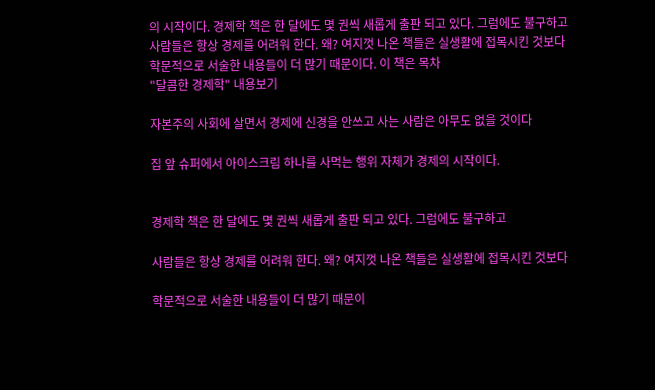의 시작이다. 경제학 책은 한 달에도 몇 권씩 새롭게 출판 되고 있다. 그럼에도 불구하고 사람들은 항상 경제를 어려워 한다. 왜? 여지껏 나온 책들은 실생활에 접목시킨 것보다 학문적으로 서술한 내용들이 더 많기 때문이다. 이 책은 목차
"달콤한 경제학" 내용보기

자본주의 사회에 살면서 경제에 신경을 안쓰고 사는 사람은 아무도 없을 것이다

집 앞 슈퍼에서 아이스크림 하나를 사먹는 행위 자체가 경제의 시작이다.


경제학 책은 한 달에도 몇 권씩 새롭게 출판 되고 있다. 그럼에도 불구하고

사람들은 항상 경제를 어려워 한다. 왜? 여지껏 나온 책들은 실생활에 접목시킨 것보다

학문적으로 서술한 내용들이 더 많기 때문이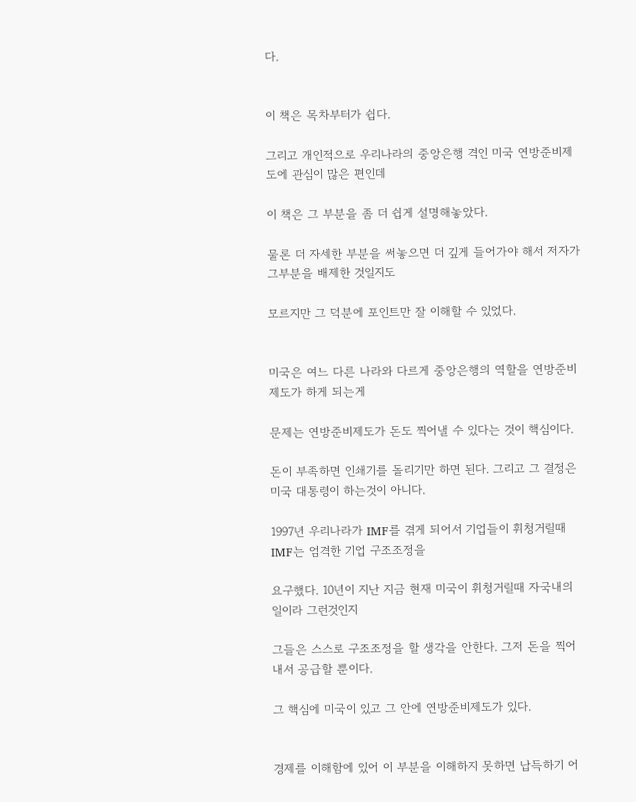다.


이 책은 목차부터가 쉽다.

그리고 개인적으로 우리나라의 중앙은행 격인 미국 연방준비제도에 관심이 많은 편인데

이 책은 그 부분을 좀 더 쉽게 설명해놓았다.

물론 더 자세한 부분을 써놓으면 더 깊게 들어가야 해서 저자가 그부분을 배제한 것일지도

모르지만 그 덕분에 포인트만 잘 이해할 수 있었다.


미국은 여느 다른 나라와 다르게 중앙은행의 역할을 연방준비제도가 하게 되는게

문제는 연방준비제도가 돈도 찍어낼 수 있다는 것이 핵심이다.

돈이 부족하면 인쇄기를 돌리기만 하면 된다. 그리고 그 결정은 미국 대통령이 하는것이 아니다.

1997년 우리나라가 IMF를 겪게 되어서 기업들이 휘청거릴때 IMF는 엄격한 기업 구조조정을

요구했다. 10년이 지난 지금 현재 미국이 휘청거릴때 자국내의 일이라 그런것인지

그들은 스스로 구조조정을 할 생각을 안한다. 그저 돈을 찍어내서 공급할 뿐이다.

그 핵심에 미국이 있고 그 안에 연방준비제도가 있다.


경제를 이해함에 있어 이 부분을 이해하지 못하면 납득하기 어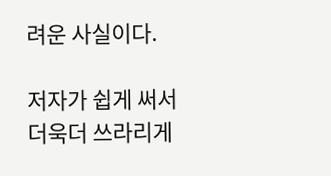려운 사실이다.

저자가 쉽게 써서 더욱더 쓰라리게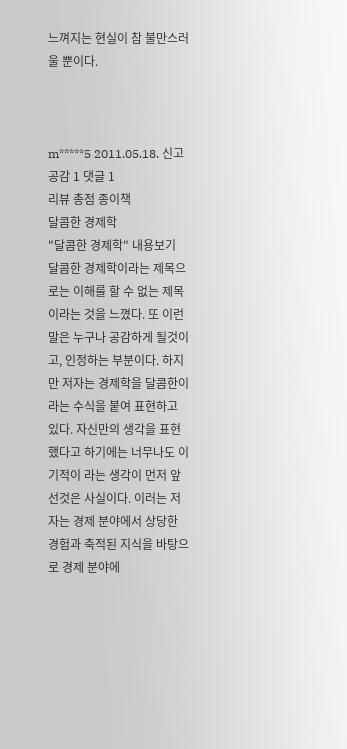느껴지는 현실이 참 불만스러울 뿐이다.



m*****5 2011.05.18. 신고 공감 1 댓글 1
리뷰 총점 종이책
달콤한 경제학
"달콤한 경제학" 내용보기
달콤한 경제학이라는 제목으로는 이해를 할 수 없는 제목이라는 것을 느꼈다. 또 이런말은 누구나 공감하게 될것이고, 인정하는 부분이다. 하지만 저자는 경제학을 달콤한이라는 수식을 붙여 표현하고 있다. 자신만의 생각을 표현했다고 하기에는 너무나도 이기적이 라는 생각이 먼저 앞선것은 사실이다. 이러는 저자는 경제 분야에서 상당한 경험과 축적된 지식을 바탕으로 경제 분야에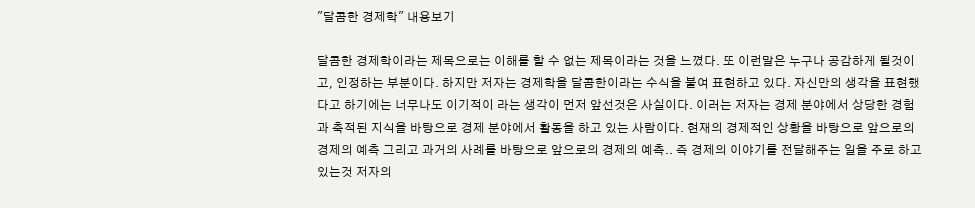"달콤한 경제학" 내용보기

달콤한 경제학이라는 제목으로는 이해를 할 수 없는 제목이라는 것을 느꼈다. 또 이런말은 누구나 공감하게 될것이고, 인정하는 부분이다. 하지만 저자는 경제학을 달콤한이라는 수식을 붙여 표현하고 있다. 자신만의 생각을 표현했다고 하기에는 너무나도 이기적이 라는 생각이 먼저 앞선것은 사실이다. 이러는 저자는 경제 분야에서 상당한 경험과 축적된 지식을 바탕으로 경제 분야에서 활동을 하고 있는 사람이다. 현재의 경제적인 상황을 바탕으로 앞으로의 경제의 예측 그리고 과거의 사례를 바탕으로 앞으로의 경제의 예측.. 즉 경제의 이야기를 전달해주는 일을 주로 하고 있는것 저자의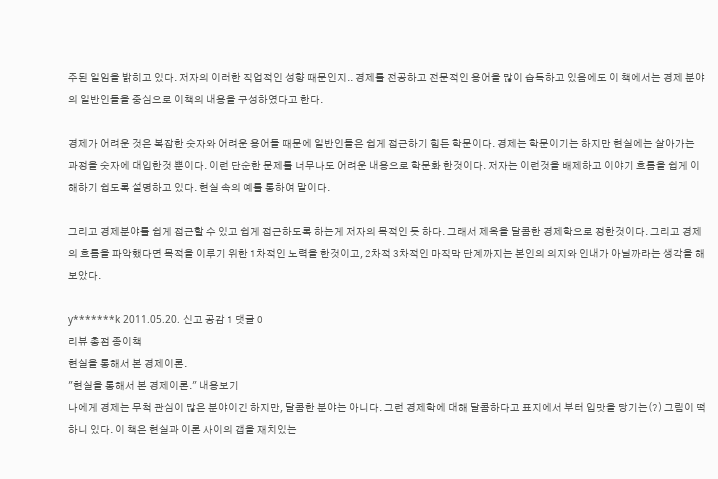주된 일임을 밝히고 있다. 저자의 이러한 직업적인 성향 때문인지.. 경제를 전공하고 전문적인 용어을 많이 습득하고 있음에도 이 책에서는 경제 분야의 일반인들을 중심으로 이책의 내용을 구성하였다고 한다.

경제가 어려운 것은 복잡한 숫자와 어려운 용어들 때문에 일반인들은 쉽게 접근하기 힘든 학문이다. 경제는 학문이기는 하지만 현실에는 살아가는 과정을 숫자에 대입한것 뿐이다. 이런 단순한 문제를 너무나도 어려운 내용으로 학문화 한것이다. 저자는 이런것을 배제하고 이야기 흐름을 쉽게 이해하기 쉽도록 설명하고 있다. 현실 속의 예를 통하여 말이다.

그리고 경제분야를 쉽게 접근할 수 있고 쉽게 접근하도록 하는게 저자의 목적인 듯 하다. 그래서 제옥을 달콤한 경제학으로 정한것이다. 그리고 경제의 흐름을 파악했다면 목적을 이루기 위한 1차적인 노력을 한것이고, 2차적 3차적인 마직막 단계까지는 본인의 의지와 인내가 아닐까라는 생각을 해보았다.

y*******k 2011.05.20. 신고 공감 1 댓글 0
리뷰 총점 종이책
현실을 통해서 본 경제이론.
"현실을 통해서 본 경제이론." 내용보기
나에게 경제는 무척 관심이 많은 분야이긴 하지만, 달콤한 분야는 아니다. 그런 경제학에 대해 달콤하다고 표지에서 부터 입맛을 당기는(?) 그림이 떡하니 있다. 이 책은 현실과 이론 사이의 갭을 재치있는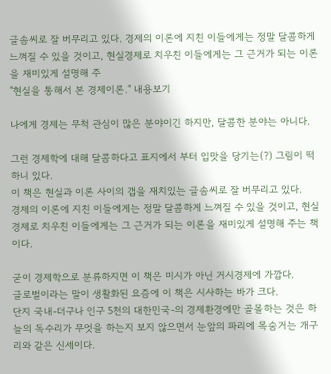글솜씨로 잘 버무리고 있다. 경제의 이론에 지친 이들에게는 정말 달콤하게 느껴질 수 있을 것이고, 현실경제로 치우친 이들에게는 그 근거가 되는 이론을 재미있게 설명해 주
"현실을 통해서 본 경제이론." 내용보기

나에게 경제는 무척 관심이 많은 분야이긴 하지만, 달콤한 분야는 아니다.

그런 경제학에 대해 달콤하다고 표지에서 부터 입맛을 당기는(?) 그림이 떡하니 있다.
이 책은 현실과 이론 사이의 갭을 재치있는 글솜씨로 잘 버무리고 있다.
경제의 이론에 지친 이들에게는 정말 달콤하게 느껴질 수 있을 것이고, 현실경제로 치우친 이들에게는 그 근거가 되는 이론을 재미있게 설명해 주는 책이다.

굳이 경제학으로 분류하지면 이 책은 미시가 아닌 거시경제에 가깝다.
글로벌이라는 말이 생활화된 요즘에 이 책은 시사하는 바가 크다.
단지 국내-더구나 인구 5천의 대한민국-의 경제환경에만 골몰하는 것은 하늘의 독수리가 무엇을 하는지 보지 않으면서 눈앞의 파리에 목숨거는 개구리와 같은 신세이다.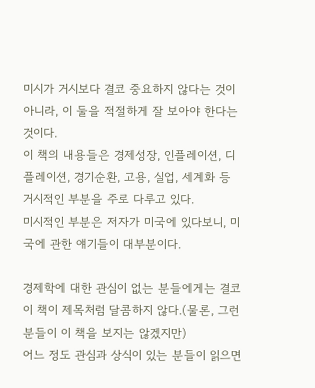미시가 거시보다 결코 중요하지 않다는 것이 아니라, 이 둘을 적절하게 잘 보아야 한다는 것이다.
이 책의 내용들은 경제성장, 인플레이션, 디플레이션, 경기순환, 고용, 실업, 세계화 등 거시적인 부분을 주로 다루고 있다.
미시적인 부분은 저자가 미국에 있다보니, 미국에 관한 얘기들이 대부분이다.

경제학에 대한 관심이 없는 분들에게는 결코 이 책이 제목처럼 달콤하지 않다.(물론, 그런 분들이 이 책을 보지는 않겠지만)
어느 정도 관심과 상식이 있는 분들이 읽으면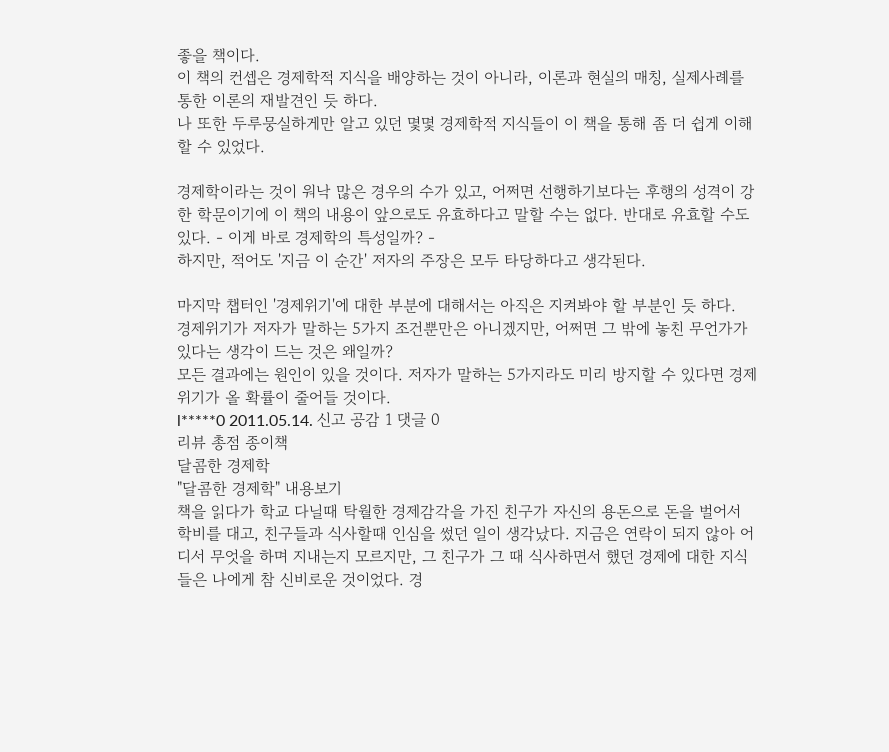좋을 책이다.
이 책의 컨셉은 경제학적 지식을 배양하는 것이 아니라, 이론과 현실의 매칭, 실제사례를 통한 이론의 재발견인 듯 하다.
나 또한 두루뭉실하게만 알고 있던 몇몇 경제학적 지식들이 이 책을 통해 좀 더 쉽게 이해할 수 있었다.

경제학이라는 것이 워낙 많은 경우의 수가 있고, 어쩌면 선행하기보다는 후행의 성격이 강한 학문이기에 이 책의 내용이 앞으로도 유효하다고 말할 수는 없다. 반대로 유효할 수도 있다. - 이게 바로 경제학의 특성일까? -
하지만, 적어도 '지금 이 순간' 저자의 주장은 모두 타당하다고 생각된다.

마지막 챕터인 '경제위기'에 대한 부분에 대해서는 아직은 지켜봐야 할 부분인 듯 하다.
경제위기가 저자가 말하는 5가지 조건뿐만은 아니겠지만, 어쩌면 그 밖에 놓친 무언가가 있다는 생각이 드는 것은 왜일까?
모든 결과에는 원인이 있을 것이다. 저자가 말하는 5가지라도 미리 방지할 수 있다면 경제위기가 올 확률이 줄어들 것이다.
l*****0 2011.05.14. 신고 공감 1 댓글 0
리뷰 총점 종이책
달콤한 경제학
"달콤한 경제학" 내용보기
책을 읽다가 학교 다닐때 탁월한 경제감각을 가진 친구가 자신의 용돈으로 돈을 벌어서 학비를 대고, 친구들과 식사할때 인심을 썼던 일이 생각났다. 지금은 연락이 되지 않아 어디서 무엇을 하며 지내는지 모르지만, 그 친구가 그 때 식사하면서 했던 경제에 대한 지식들은 나에게 참 신비로운 것이었다. 경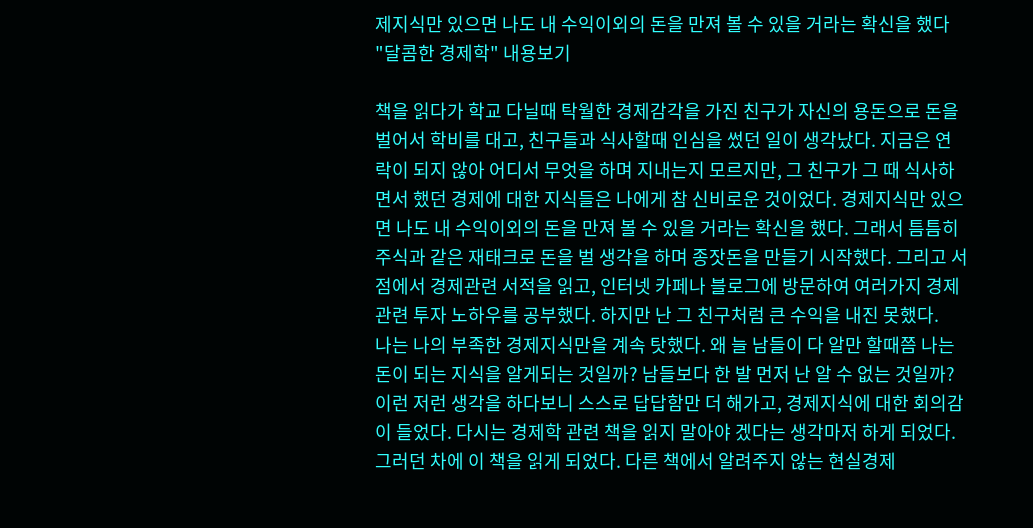제지식만 있으면 나도 내 수익이외의 돈을 만져 볼 수 있을 거라는 확신을 했다
"달콤한 경제학" 내용보기

책을 읽다가 학교 다닐때 탁월한 경제감각을 가진 친구가 자신의 용돈으로 돈을 벌어서 학비를 대고, 친구들과 식사할때 인심을 썼던 일이 생각났다. 지금은 연락이 되지 않아 어디서 무엇을 하며 지내는지 모르지만, 그 친구가 그 때 식사하면서 했던 경제에 대한 지식들은 나에게 참 신비로운 것이었다. 경제지식만 있으면 나도 내 수익이외의 돈을 만져 볼 수 있을 거라는 확신을 했다. 그래서 틈틈히 주식과 같은 재태크로 돈을 벌 생각을 하며 종잣돈을 만들기 시작했다. 그리고 서점에서 경제관련 서적을 읽고, 인터넷 카페나 블로그에 방문하여 여러가지 경제관련 투자 노하우를 공부했다. 하지만 난 그 친구처럼 큰 수익을 내진 못했다.
나는 나의 부족한 경제지식만을 계속 탓했다. 왜 늘 남들이 다 알만 할때쯤 나는 돈이 되는 지식을 알게되는 것일까? 남들보다 한 발 먼저 난 알 수 없는 것일까? 이런 저런 생각을 하다보니 스스로 답답함만 더 해가고, 경제지식에 대한 회의감이 들었다. 다시는 경제학 관련 책을 읽지 말아야 겠다는 생각마저 하게 되었다.
그러던 차에 이 책을 읽게 되었다. 다른 책에서 알려주지 않는 현실경제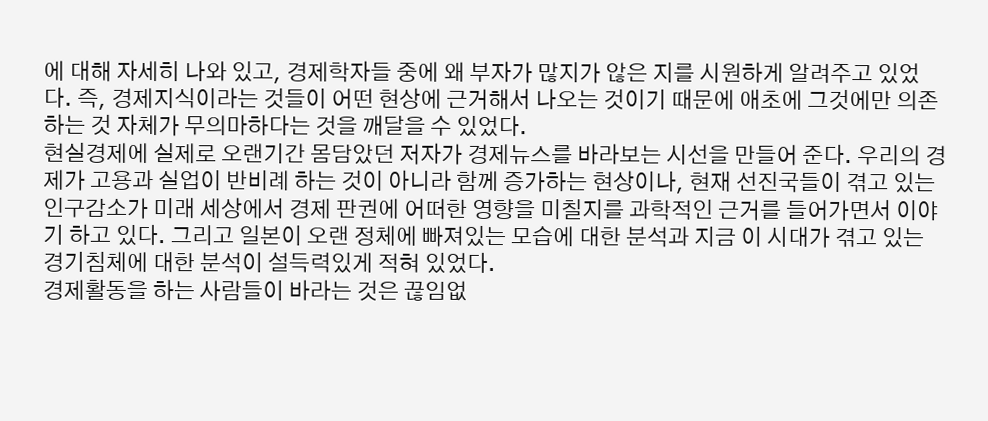에 대해 자세히 나와 있고, 경제학자들 중에 왜 부자가 많지가 않은 지를 시원하게 알려주고 있었다. 즉, 경제지식이라는 것들이 어떤 현상에 근거해서 나오는 것이기 때문에 애초에 그것에만 의존하는 것 자체가 무의마하다는 것을 깨달을 수 있었다.
현실경제에 실제로 오랜기간 몸담았던 저자가 경제뉴스를 바라보는 시선을 만들어 준다. 우리의 경제가 고용과 실업이 반비례 하는 것이 아니라 함께 증가하는 현상이나, 현재 선진국들이 겪고 있는 인구감소가 미래 세상에서 경제 판권에 어떠한 영향을 미칠지를 과학적인 근거를 들어가면서 이야기 하고 있다. 그리고 일본이 오랜 정체에 빠져있는 모습에 대한 분석과 지금 이 시대가 겪고 있는 경기침체에 대한 분석이 설득력있게 적혀 있었다.
경제활동을 하는 사람들이 바라는 것은 끊임없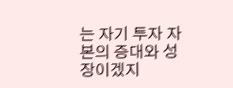는 자기 투자 자본의 증대와 성장이겠지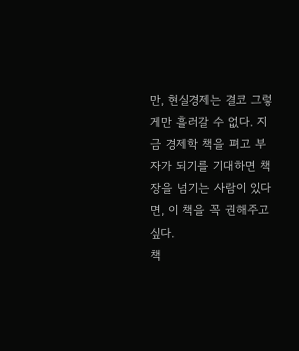만, 현실경제는 결코 그렇게만 흘러갈 수 없다. 지금 경제학 책을 펴고 부자가 되기를 기대하면 책장을 넘기는 사람이 있다면, 이 책을 꼭 권해주고 싶다.
책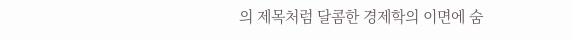의 제목처럼 달콤한 경제학의 이면에 숨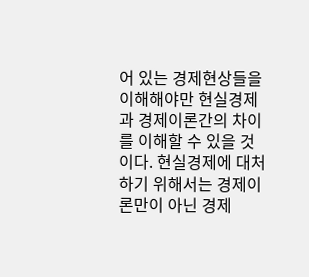어 있는 경제현상들을 이해해야만 현실경제과 경제이론간의 차이를 이해할 수 있을 것이다. 현실경제에 대처하기 위해서는 경제이론만이 아닌 경제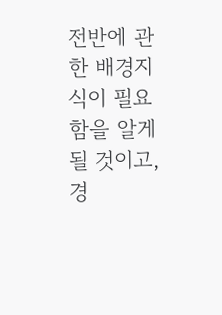전반에 관한 배경지식이 필요함을 알게 될 것이고, 경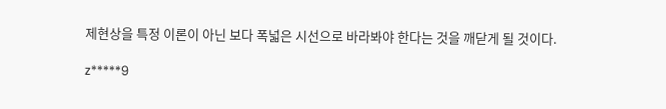제현상을 특정 이론이 아닌 보다 폭넓은 시선으로 바라봐야 한다는 것을 깨닫게 될 것이다.

z*****9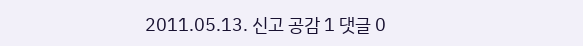2011.05.13. 신고 공감 1 댓글 0